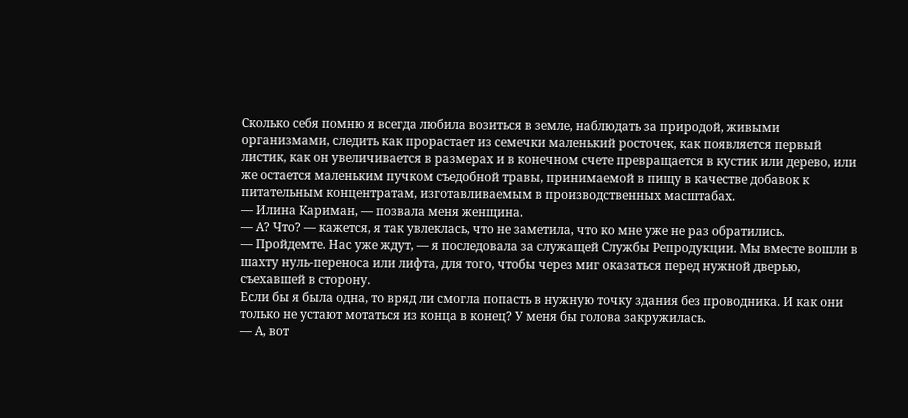Сколько себя помню я всегда любила возиться в земле, наблюдать за природой, живыми организмами, следить как прорастает из семечки маленький росточек, как появляется первый листик, как он увеличивается в размерах и в конечном счете превращается в кустик или дерево, или же остается маленьким пучком съедобной травы, принимаемой в пищу в качестве добавок к питательным концентратам, изготавливаемым в производственных масштабах.
— Илина Кариман, — позвала меня женщина.
— А? Что? — кажется, я так увлеклась, что не заметила, что ко мне уже не раз обратились.
— Пройдемте. Нас уже ждут, — я последовала за служащей Службы Репродукции. Мы вместе вошли в шахту нуль-переноса или лифта, для того, чтобы через миг оказаться перед нужной дверью, съехавшей в сторону.
Если бы я была одна, то вряд ли смогла попасть в нужную точку здания без проводника. И как они только не устают мотаться из конца в конец? У меня бы голова закружилась.
— А, вот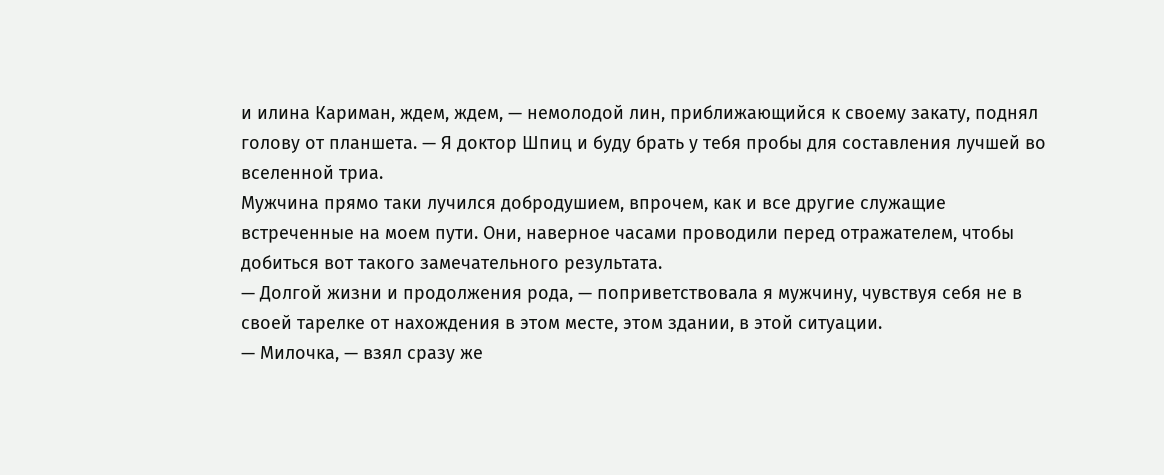и илина Кариман, ждем, ждем, — немолодой лин, приближающийся к своему закату, поднял голову от планшета. — Я доктор Шпиц и буду брать у тебя пробы для составления лучшей во вселенной триа.
Мужчина прямо таки лучился добродушием, впрочем, как и все другие служащие встреченные на моем пути. Они, наверное часами проводили перед отражателем, чтобы добиться вот такого замечательного результата.
— Долгой жизни и продолжения рода, — поприветствовала я мужчину, чувствуя себя не в своей тарелке от нахождения в этом месте, этом здании, в этой ситуации.
— Милочка, — взял сразу же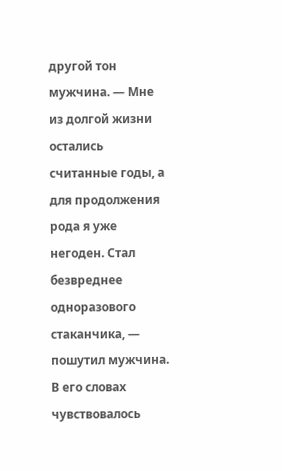другой тон мужчина. — Мне из долгой жизни остались считанные годы, а для продолжения рода я уже негоден. Стал безвреднее одноразового стаканчика, — пошутил мужчина. В его словах чувствовалось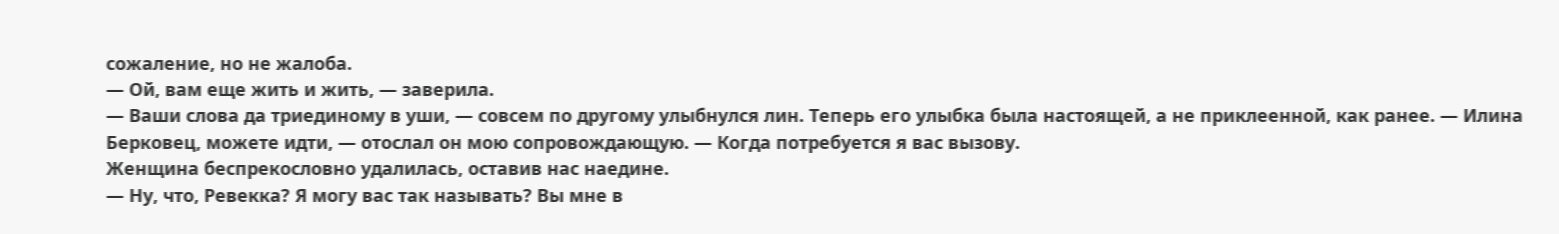сожаление, но не жалоба.
— Ой, вам еще жить и жить, — заверила.
— Ваши слова да триединому в уши, — совсем по другому улыбнулся лин. Теперь его улыбка была настоящей, а не приклеенной, как ранее. — Илина Берковец, можете идти, — отослал он мою сопровождающую. — Когда потребуется я вас вызову.
Женщина беспрекословно удалилась, оставив нас наедине.
— Ну, что, Ревекка? Я могу вас так называть? Вы мне в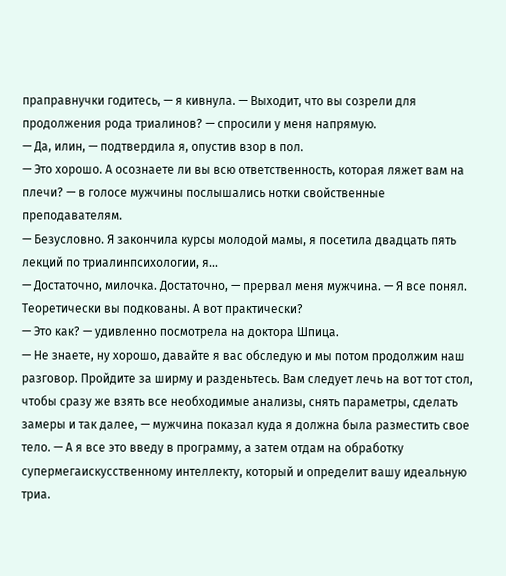праправнучки годитесь, — я кивнула. — Выходит, что вы созрели для продолжения рода триалинов? — спросили у меня напрямую.
— Да, илин, — подтвердила я, опустив взор в пол.
— Это хорошо. А осознаете ли вы всю ответственность, которая ляжет вам на плечи? — в голосе мужчины послышались нотки свойственные преподавателям.
— Безусловно. Я закончила курсы молодой мамы, я посетила двадцать пять лекций по триалинпсихологии, я…
— Достаточно, милочка. Достаточно, — прервал меня мужчина. — Я все понял. Теоретически вы подкованы. А вот практически?
— Это как? — удивленно посмотрела на доктора Шпица.
— Не знаете, ну хорошо, давайте я вас обследую и мы потом продолжим наш разговор. Пройдите за ширму и разденьтесь. Вам следует лечь на вот тот стол, чтобы сразу же взять все необходимые анализы, снять параметры, сделать замеры и так далее, — мужчина показал куда я должна была разместить свое тело. — А я все это введу в программу, а затем отдам на обработку супермегаискусственному интеллекту, который и определит вашу идеальную триа.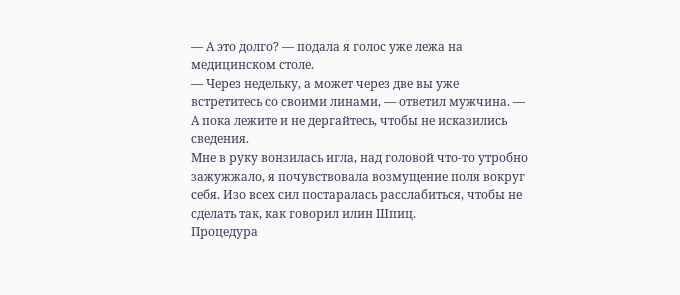— А это долго? — подала я голос уже лежа на медицинском столе.
— Через недельку, а может через две вы уже встретитесь со своими линами, — ответил мужчина. — А пока лежите и не дергайтесь, чтобы не исказились сведения.
Мне в руку вонзилась игла, над головой что-то утробно зажужжало, я почувствовала возмущение поля вокруг себя. Изо всех сил постаралась расслабиться, чтобы не сделать так, как говорил илин Шпиц.
Процедура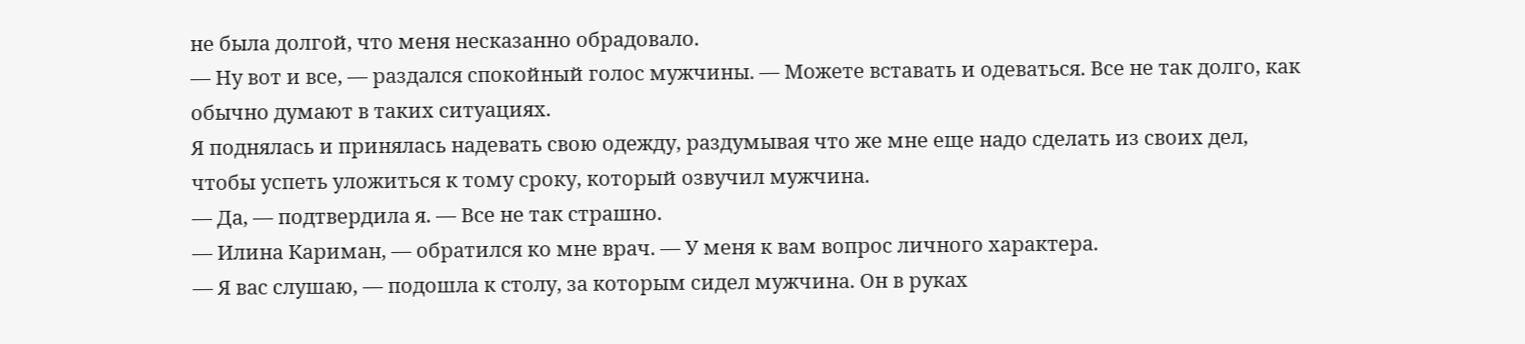не была долгой, что меня несказанно обрадовало.
— Ну вот и все, — раздался спокойный голос мужчины. — Можете вставать и одеваться. Все не так долго, как обычно думают в таких ситуациях.
Я поднялась и принялась надевать свою одежду, раздумывая что же мне еще надо сделать из своих дел, чтобы успеть уложиться к тому сроку, который озвучил мужчина.
— Да, — подтвердила я. — Все не так страшно.
— Илина Кариман, — обратился ко мне врач. — У меня к вам вопрос личного характера.
— Я вас слушаю, — подошла к столу, за которым сидел мужчина. Он в руках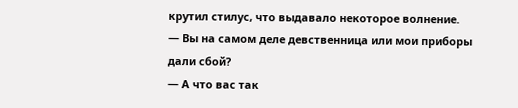крутил стилус, что выдавало некоторое волнение.
— Вы на самом деле девственница или мои приборы дали сбой?
— А что вас так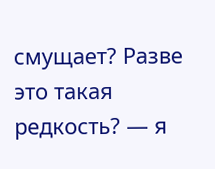смущает? Разве это такая редкость? — я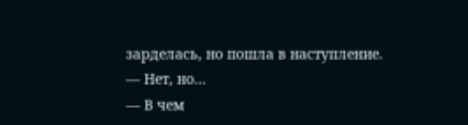зарделась, но пошла в наступление.
— Нет, но…
— В чем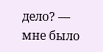дело? — мне было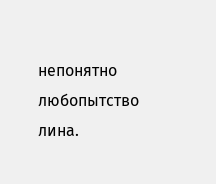непонятно любопытство лина.